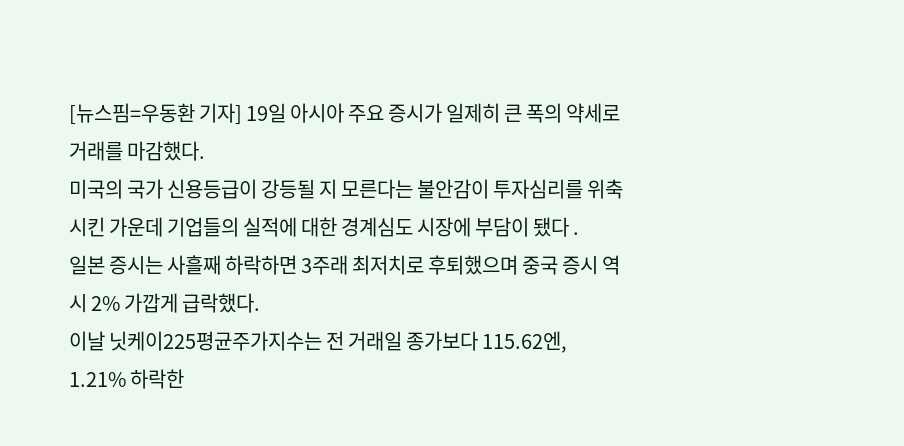[뉴스핌=우동환 기자] 19일 아시아 주요 증시가 일제히 큰 폭의 약세로 거래를 마감했다.
미국의 국가 신용등급이 강등될 지 모른다는 불안감이 투자심리를 위축시킨 가운데 기업들의 실적에 대한 경계심도 시장에 부담이 됐다 .
일본 증시는 사흘째 하락하면 3주래 최저치로 후퇴했으며 중국 증시 역시 2% 가깝게 급락했다.
이날 닛케이225평균주가지수는 전 거래일 종가보다 115.62엔, 1.21% 하락한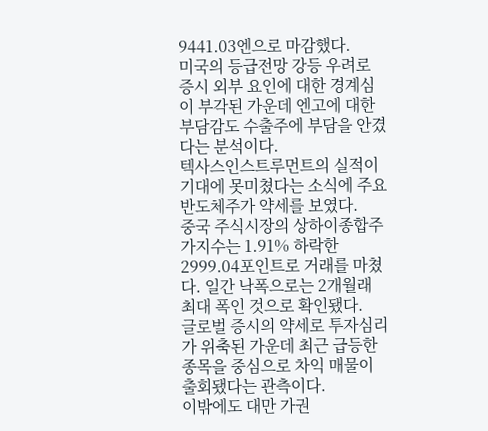9441.03엔으로 마감했다.
미국의 등급전망 강등 우려로 증시 외부 요인에 대한 경계심이 부각된 가운데 엔고에 대한 부담감도 수출주에 부담을 안겼다는 분석이다.
텍사스인스트루먼트의 실적이 기대에 못미쳤다는 소식에 주요 반도체주가 약세를 보였다.
중국 주식시장의 상하이종합주가지수는 1.91% 하락한 2999.04포인트로 거래를 마쳤다. 일간 낙폭으로는 2개월래 최대 폭인 것으로 확인됐다.
글로벌 증시의 약세로 투자심리가 위축된 가운데 최근 급등한 종목을 중심으로 차익 매물이 출회됐다는 관측이다.
이밖에도 대만 가권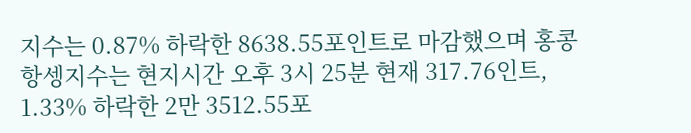지수는 0.87% 하락한 8638.55포인트로 마감했으며 홍콩 항셍지수는 현지시간 오후 3시 25분 현재 317.76인트, 1.33% 하락한 2만 3512.55포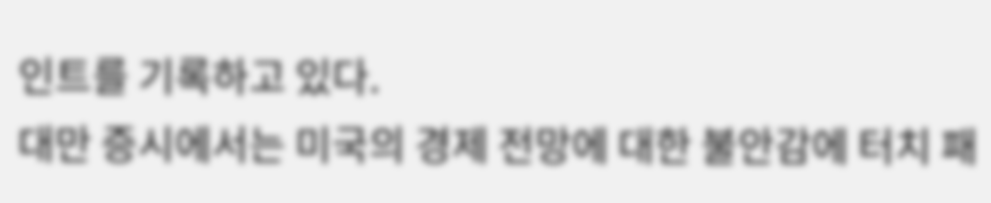인트를 기록하고 있다.
대만 증시에서는 미국의 경제 전망에 대한 불안감에 터치 패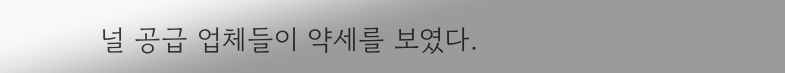널 공급 업체들이 약세를 보였다.